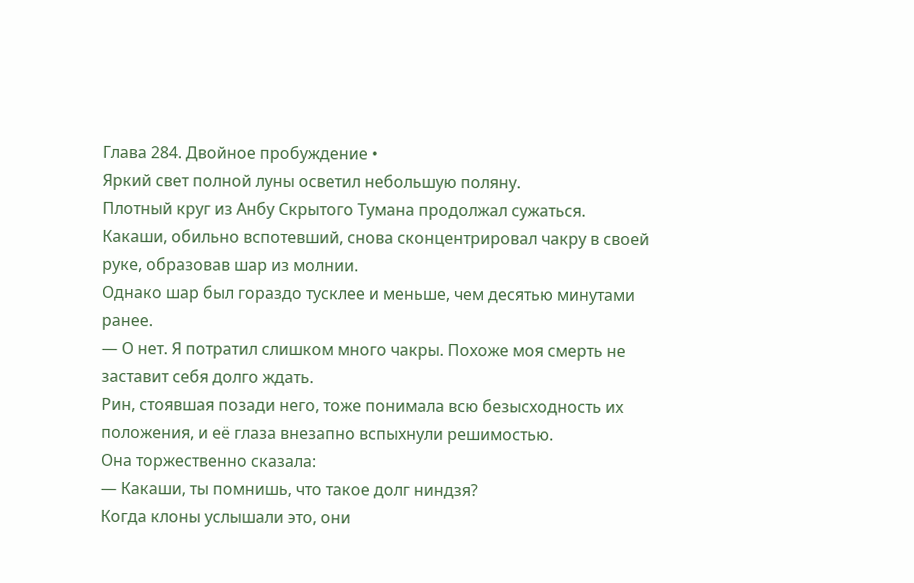Глава 284. Двойное пробуждение •
Яркий свет полной луны осветил небольшую поляну.
Плотный круг из Анбу Скрытого Тумана продолжал сужаться.
Какаши, обильно вспотевший, снова сконцентрировал чакру в своей руке, образовав шар из молнии.
Однако шар был гораздо тусклее и меньше, чем десятью минутами ранее.
— О нет. Я потратил слишком много чакры. Похоже моя смерть не заставит себя долго ждать.
Рин, стоявшая позади него, тоже понимала всю безысходность их положения, и её глаза внезапно вспыхнули решимостью.
Она торжественно сказала:
— Какаши, ты помнишь, что такое долг ниндзя?
Когда клоны услышали это, они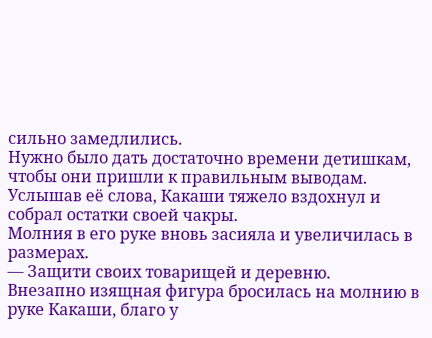сильно замедлились.
Нужно было дать достаточно времени детишкам, чтобы они пришли к правильным выводам.
Услышав её слова, Какаши тяжело вздохнул и собрал остатки своей чакры.
Молния в его руке вновь засияла и увеличилась в размерах.
— Защити своих товарищей и деревню.
Внезапно изящная фигура бросилась на молнию в руке Какаши, благо у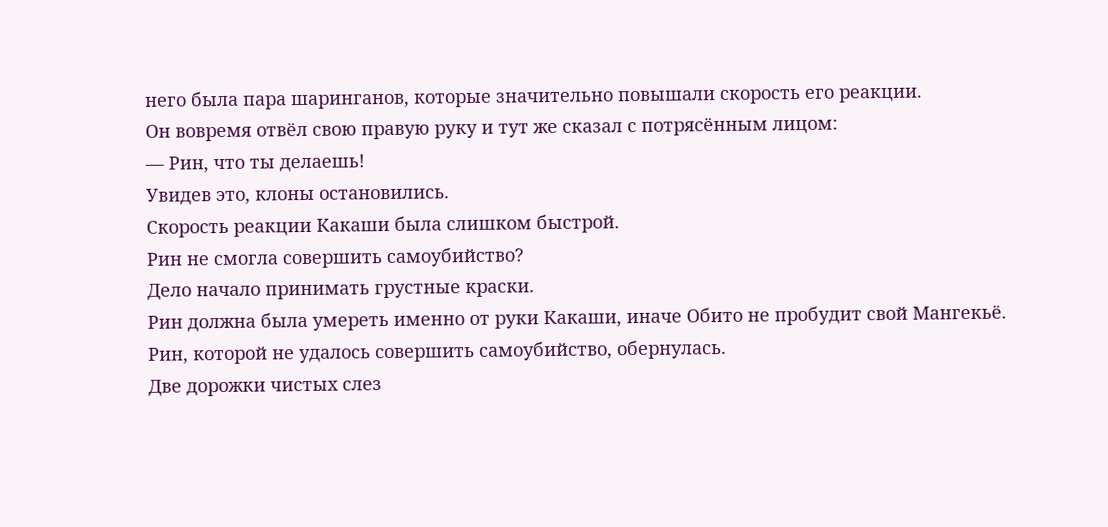него была пара шаринганов, которые значительно повышали скорость его реакции.
Он вовремя отвёл свою правую руку и тут же сказал с потрясённым лицом:
— Рин, что ты делаешь!
Увидев это, клоны остановились.
Скорость реакции Какаши была слишком быстрой.
Рин не смогла совершить самоубийство?
Дело начало принимать грустные краски.
Рин должна была умереть именно от руки Какаши, иначе Обито не пробудит свой Мангекьё.
Рин, которой не удалось совершить самоубийство, обернулась.
Две дорожки чистых слез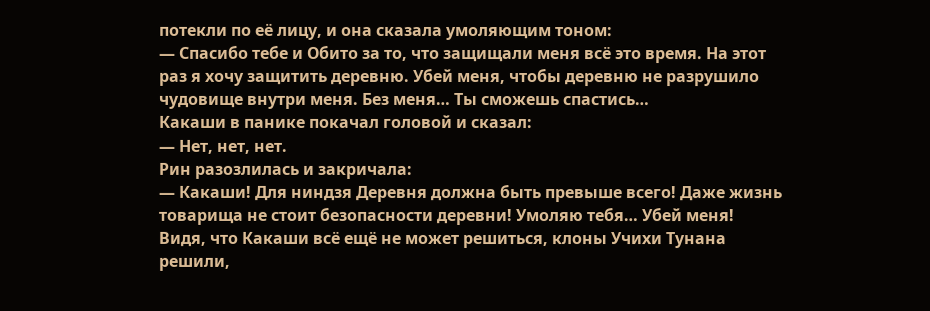потекли по её лицу, и она сказала умоляющим тоном:
— Спасибо тебе и Обито за то, что защищали меня всё это время. На этот раз я хочу защитить деревню. Убей меня, чтобы деревню не разрушило чудовище внутри меня. Без меня… Ты сможешь спастись…
Какаши в панике покачал головой и сказал:
— Нет, нет, нет.
Рин разозлилась и закричала:
— Какаши! Для ниндзя Деревня должна быть превыше всего! Даже жизнь товарища не стоит безопасности деревни! Умоляю тебя… Убей меня!
Видя, что Какаши всё ещё не может решиться, клоны Учихи Тунана решили,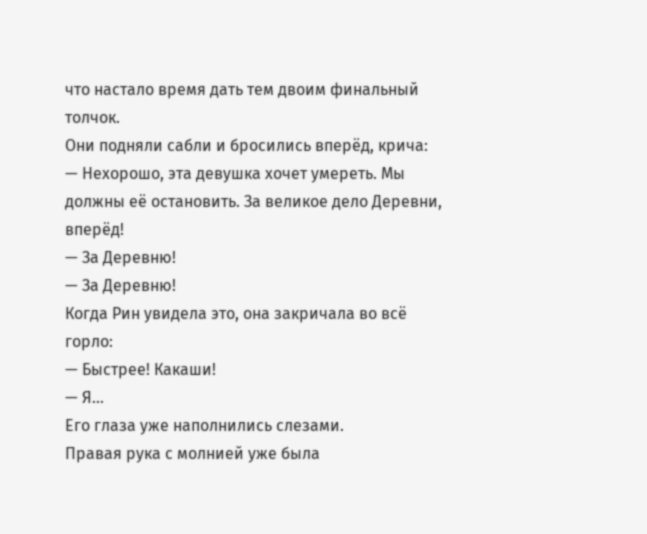что настало время дать тем двоим финальный толчок.
Они подняли сабли и бросились вперёд, крича:
— Нехорошо, эта девушка хочет умереть. Мы должны её остановить. За великое дело Деревни, вперёд!
— За Деревню!
— За Деревню!
Когда Рин увидела это, она закричала во всё горло:
— Быстрее! Какаши!
— Я…
Его глаза уже наполнились слезами.
Правая рука с молнией уже была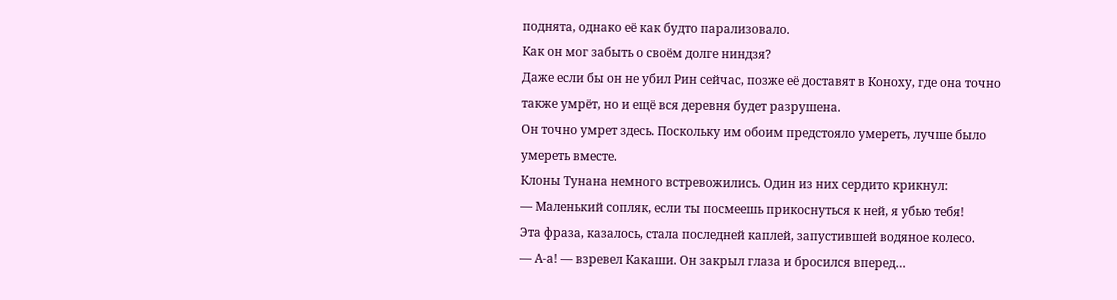поднята, однако её как будто парализовало.
Как он мог забыть о своём долге ниндзя?
Даже если бы он не убил Рин сейчас, позже её доставят в Коноху, где она точно также умрёт, но и ещё вся деревня будет разрушена.
Он точно умрет здесь. Поскольку им обоим предстояло умереть, лучше было умереть вместе.
Клоны Тунана немного встревожились. Один из них сердито крикнул:
— Маленький сопляк, если ты посмеешь прикоснуться к ней, я убью тебя!
Эта фраза, казалось, стала последней каплей, запустившей водяное колесо.
— А-а! — взревел Какаши. Он закрыл глаза и бросился вперед…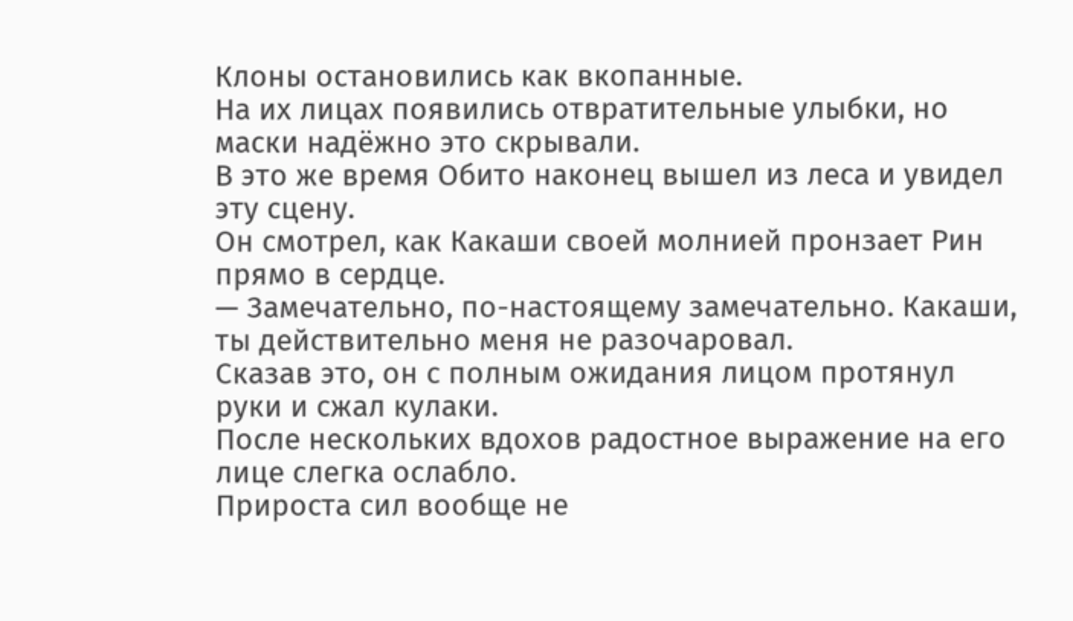Клоны остановились как вкопанные.
На их лицах появились отвратительные улыбки, но маски надёжно это скрывали.
В это же время Обито наконец вышел из леса и увидел эту сцену.
Он смотрел, как Какаши своей молнией пронзает Рин прямо в сердце.
— Замечательно, по-настоящему замечательно. Какаши, ты действительно меня не разочаровал.
Сказав это, он с полным ожидания лицом протянул руки и сжал кулаки.
После нескольких вдохов радостное выражение на его лице слегка ослабло.
Прироста сил вообще не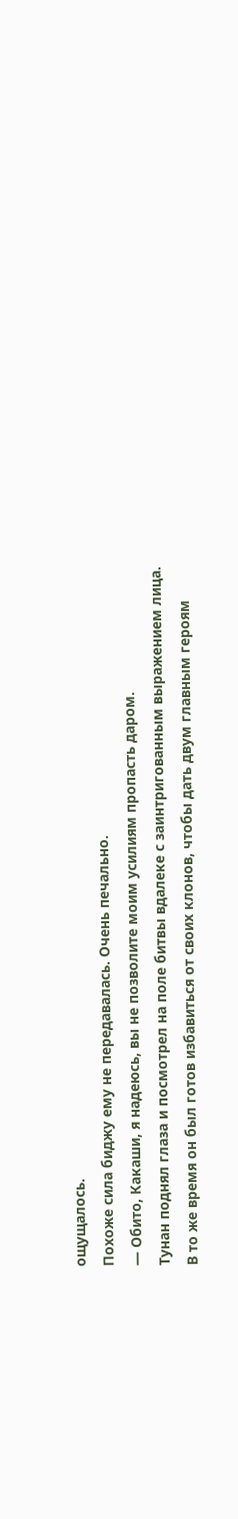ощущалось.
Похоже сила биджу ему не передавалась. Очень печально.
— Обито, Какаши, я надеюсь, вы не позволите моим усилиям пропасть даром.
Тунан поднял глаза и посмотрел на поле битвы вдалеке с заинтригованным выражением лица.
В то же время он был готов избавиться от своих клонов, чтобы дать двум главным героям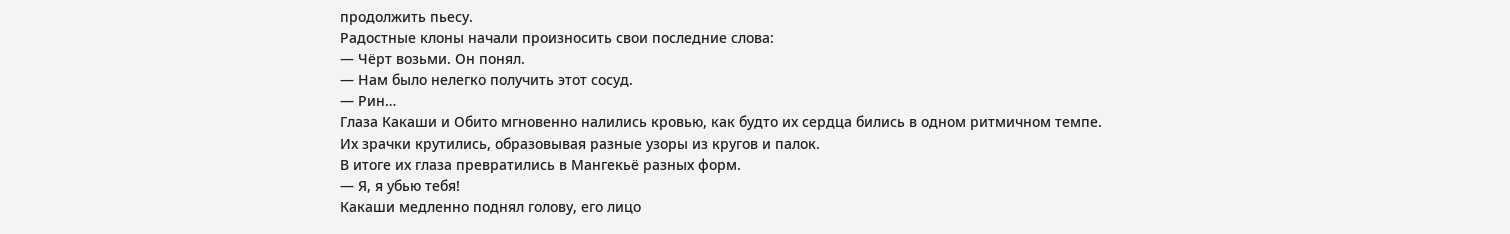продолжить пьесу.
Радостные клоны начали произносить свои последние слова:
— Чёрт возьми. Он понял.
— Нам было нелегко получить этот сосуд.
— Рин…
Глаза Какаши и Обито мгновенно налились кровью, как будто их сердца бились в одном ритмичном темпе.
Их зрачки крутились, образовывая разные узоры из кругов и палок.
В итоге их глаза превратились в Мангекьё разных форм.
— Я, я убью тебя!
Какаши медленно поднял голову, его лицо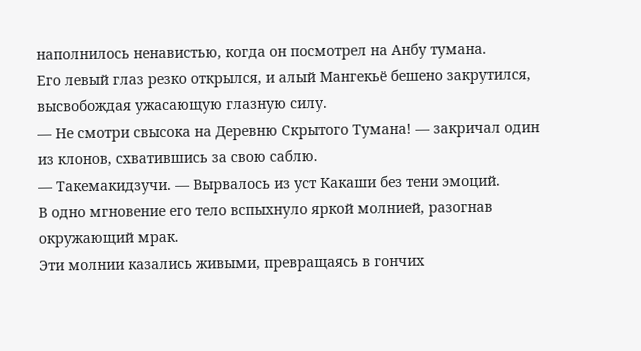наполнилось ненавистью, когда он посмотрел на Анбу тумана.
Его левый глаз резко открылся, и алый Мангекьё бешено закрутился, высвобождая ужасающую глазную силу.
— Не смотри свысока на Деревню Скрытого Тумана! — закричал один из клонов, схватившись за свою саблю.
— Такемакидзучи. — Вырвалось из уст Какаши без тени эмоций.
В одно мгновение его тело вспыхнуло яркой молнией, разогнав окружающий мрак.
Эти молнии казались живыми, превращаясь в гончих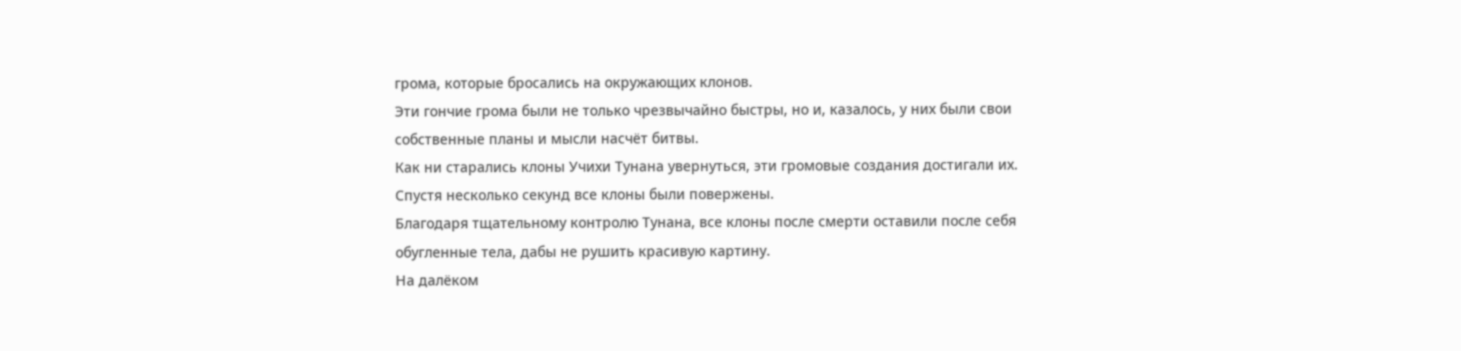грома, которые бросались на окружающих клонов.
Эти гончие грома были не только чрезвычайно быстры, но и, казалось, у них были свои собственные планы и мысли насчёт битвы.
Как ни старались клоны Учихи Тунана увернуться, эти громовые создания достигали их.
Спустя несколько секунд все клоны были повержены.
Благодаря тщательному контролю Тунана, все клоны после смерти оставили после себя обугленные тела, дабы не рушить красивую картину.
На далёком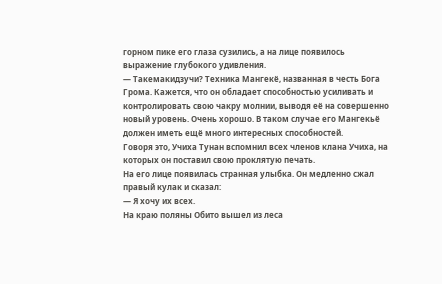горном пике его глаза сузились, а на лице появилось выражение глубокого удивления.
— Такемакидзучи? Техника Мангекё, названная в честь Бога Грома. Кажется, что он обладает способностью усиливать и контролировать свою чакру молнии, выводя её на совершенно новый уровень. Очень хорошо. В таком случае его Мангекьё должен иметь ещё много интересных способностей.
Говоря это, Учиха Тунан вспомнил всех членов клана Учиха, на которых он поставил свою проклятую печать.
На его лице появилась странная улыбка. Он медленно сжал правый кулак и сказал:
— Я хочу их всех.
На краю поляны Обито вышел из леса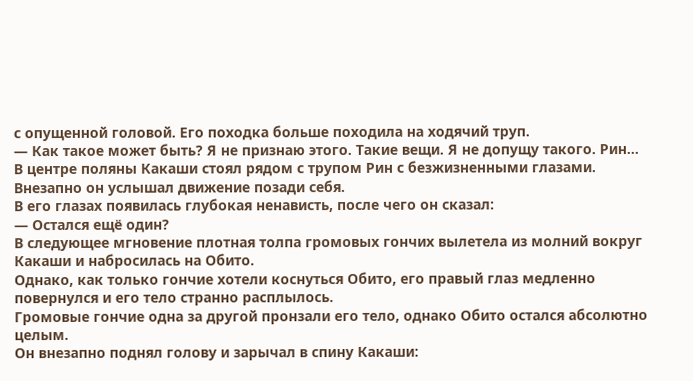с опущенной головой. Его походка больше походила на ходячий труп.
— Как такое может быть? Я не признаю этого. Такие вещи. Я не допущу такого. Рин…
В центре поляны Какаши стоял рядом с трупом Рин с безжизненными глазами. Внезапно он услышал движение позади себя.
В его глазах появилась глубокая ненависть, после чего он сказал:
— Остался ещё один?
В следующее мгновение плотная толпа громовых гончих вылетела из молний вокруг Какаши и набросилась на Обито.
Однако, как только гончие хотели коснуться Обито, его правый глаз медленно повернулся и его тело странно расплылось.
Громовые гончие одна за другой пронзали его тело, однако Обито остался абсолютно целым.
Он внезапно поднял голову и зарычал в спину Какаши: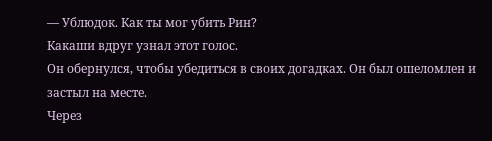— Ублюдок. Как ты мог убить Рин?
Какаши вдруг узнал этот голос.
Он обернулся, чтобы убедиться в своих догадках. Он был ошеломлен и застыл на месте.
Через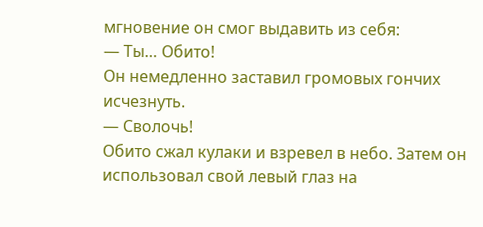мгновение он смог выдавить из себя:
— Ты… Обито!
Он немедленно заставил громовых гончих исчезнуть.
— Сволочь!
Обито сжал кулаки и взревел в небо. Затем он использовал свой левый глаз на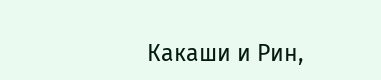Какаши и Рин,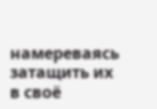намереваясь затащить их в своё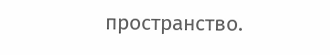пространство.